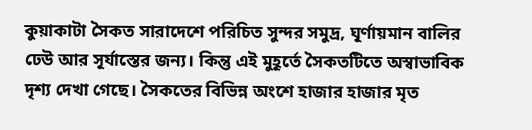কুয়াকাটা সৈকত সারাদেশে পরিচিত সুন্দর সমুদ্র, ঘূর্ণায়মান বালির ঢেউ আর সূর্যাস্তের জন্য। কিন্তু এই মুহূর্তে সৈকতটিতে অস্বাভাবিক দৃশ্য দেখা গেছে। সৈকতের বিভিন্ন অংশে হাজার হাজার মৃত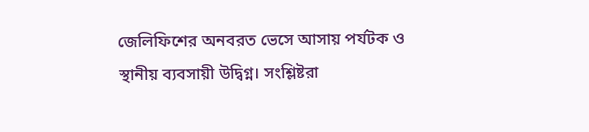জেলিফিশের অনবরত ভেসে আসায় পর্যটক ও স্থানীয় ব্যবসায়ী উদ্বিগ্ন। সংশ্লিষ্টরা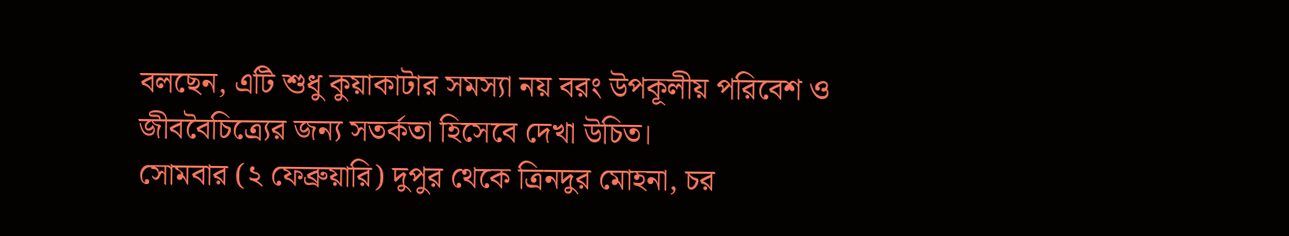বলছেন, এটি শুধু কুয়াকাটার সমস্যা নয় বরং উপকূলীয় পরিবেশ ও জীববৈচিত্র্যের জন্য সতর্কতা হিসেবে দেখা উচিত।
সোমবার (২ ফেব্রুয়ারি) দুপুর থেকে ত্রিনদুর মোহনা, চর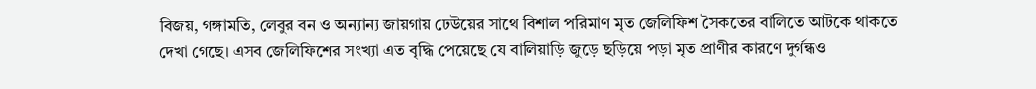বিজয়, গঙ্গামতি, লেবুর বন ও অন্যান্য জায়গায় ঢেউয়ের সাথে বিশাল পরিমাণ মৃত জেলিফিশ সৈকতের বালিতে আটকে থাকতে দেখা গেছে। এসব জেলিফিশের সংখ্যা এত বৃদ্ধি পেয়েছে যে বালিয়াড়ি জুড়ে ছড়িয়ে পড়া মৃত প্রাণীর কারণে দুর্গন্ধও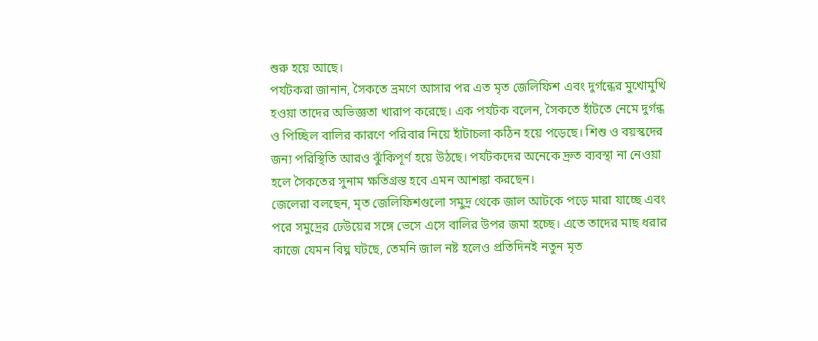শুরু হয়ে আছে।
পর্যটকরা জানান, সৈকতে ভ্রমণে আসার পর এত মৃত জেলিফিশ এবং দুর্গন্ধের মুখোমুখি হওয়া তাদের অভিজ্ঞতা খারাপ করেছে। এক পর্যটক বলেন, সৈকতে হাঁটতে নেমে দুর্গন্ধ ও পিচ্ছিল বালির কারণে পরিবার নিয়ে হাঁটাচলা কঠিন হয়ে পড়েছে। শিশু ও বয়স্কদের জন্য পরিস্থিতি আরও ঝুঁকিপূর্ণ হয়ে উঠছে। পর্যটকদের অনেকে দ্রুত ব্যবস্থা না নেওয়া হলে সৈকতের সুনাম ক্ষতিগ্রস্ত হবে এমন আশঙ্কা করছেন।
জেলেরা বলছেন, মৃত জেলিফিশগুলো সমুদ্র থেকে জাল আটকে পড়ে মারা যাচ্ছে এবং পরে সমুদ্রের ঢেউয়ের সঙ্গে ভেসে এসে বালির উপর জমা হচ্ছে। এতে তাদের মাছ ধরার কাজে যেমন বিঘ্ন ঘটছে, তেমনি জাল নষ্ট হলেও প্রতিদিনই নতুন মৃত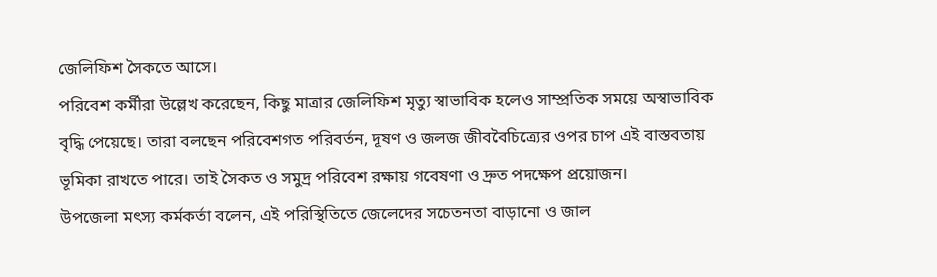জেলিফিশ সৈকতে আসে।
পরিবেশ কর্মীরা উল্লেখ করেছেন, কিছু মাত্রার জেলিফিশ মৃত্যু স্বাভাবিক হলেও সাম্প্রতিক সময়ে অস্বাভাবিক বৃদ্ধি পেয়েছে। তারা বলছেন পরিবেশগত পরিবর্তন, দূষণ ও জলজ জীববৈচিত্র্যের ওপর চাপ এই বাস্তবতায় ভূমিকা রাখতে পারে। তাই সৈকত ও সমুদ্র পরিবেশ রক্ষায় গবেষণা ও দ্রুত পদক্ষেপ প্রয়োজন।
উপজেলা মৎস্য কর্মকর্তা বলেন, এই পরিস্থিতিতে জেলেদের সচেতনতা বাড়ানো ও জাল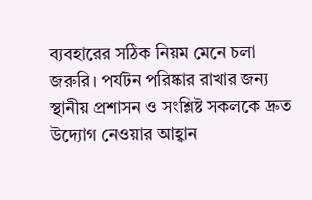ব্যবহারের সঠিক নিয়ম মেনে চলা জরুরি। পর্যটন পরিষ্কার রাখার জন্য স্থানীয় প্রশাসন ও সংশ্লিষ্ট সকলকে দ্রুত উদ্যোগ নেওয়ার আহ্বান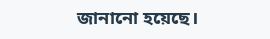জানানো হয়েছে।